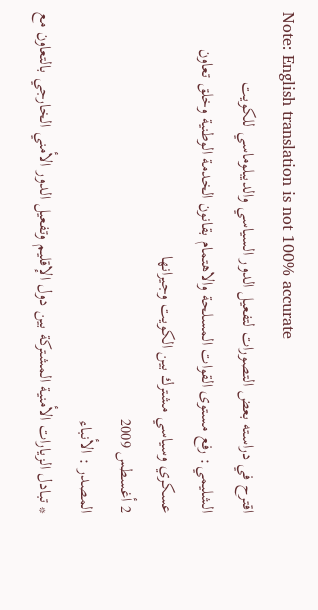Note: English translation is not 100% accurate
اقترح في دراسته بعض التصورات لتفعيل الدور السياسي والديبلوماسي للكويت
الشليمي: رفع مستوى القوات المسلحة والاهتمام بقانون الخدمة الوطنية وخلق تعاون عسكري وسياسي مشترك بين الكويت وجيرانها
2 أغسطس 2009
المصدر : الأنباء
* تبادل الزيارات الأمنية المشتركة بين دول الإقليم وتفعيل الدور الأمني الخارجي بالتعاون مع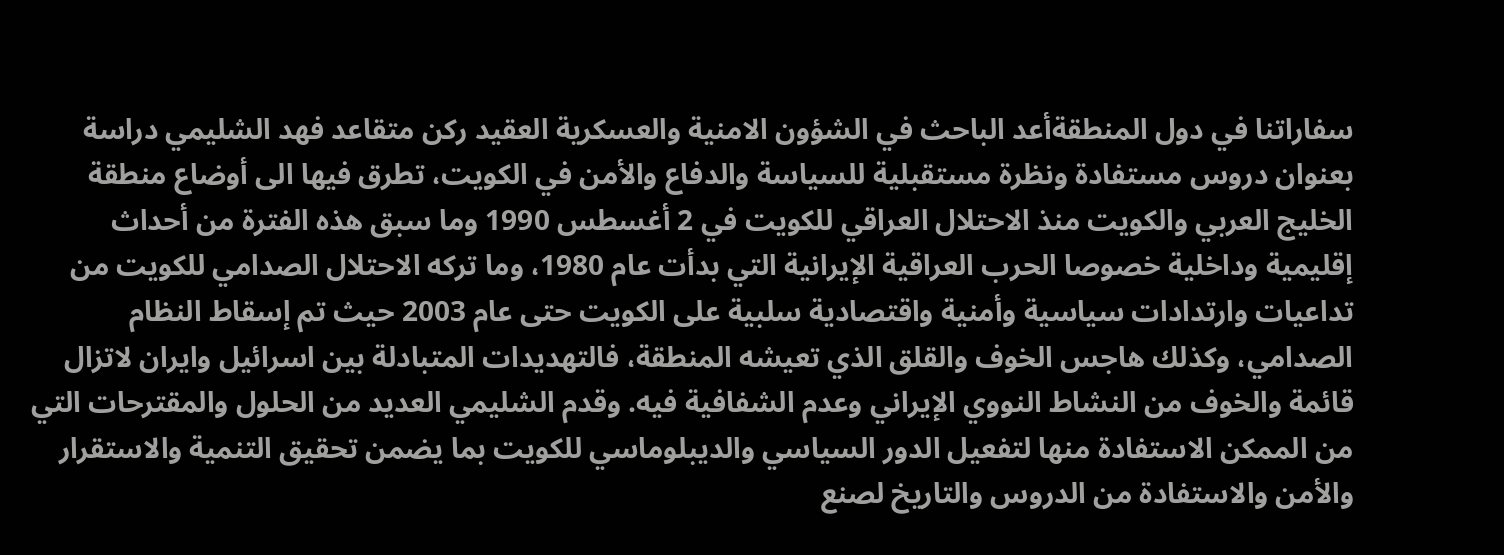سفاراتنا في دول المنطقةأعد الباحث في الشؤون الامنية والعسكرية العقيد ركن متقاعد فهد الشليمي دراسة بعنوان دروس مستفادة ونظرة مستقبلية للسياسة والدفاع والأمن في الكويت، تطرق فيها الى أوضاع منطقة الخليج العربي والكويت منذ الاحتلال العراقي للكويت في 2 أغسطس 1990 وما سبق هذه الفترة من أحداث إقليمية وداخلية خصوصا الحرب العراقية الإيرانية التي بدأت عام 1980، وما تركه الاحتلال الصدامي للكويت من تداعيات وارتدادات سياسية وأمنية واقتصادية سلبية على الكويت حتى عام 2003 حيث تم إسقاط النظام الصدامي، وكذلك هاجس الخوف والقلق الذي تعيشه المنطقة، فالتهديدات المتبادلة بين اسرائيل وايران لاتزال قائمة والخوف من النشاط النووي الإيراني وعدم الشفافية فيه. وقدم الشليمي العديد من الحلول والمقترحات التي من الممكن الاستفادة منها لتفعيل الدور السياسي والديبلوماسي للكويت بما يضمن تحقيق التنمية والاستقرار والأمن والاستفادة من الدروس والتاريخ لصنع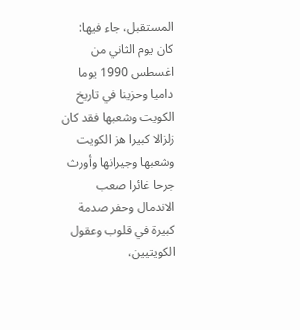المستقبل، جاء فيها:
كان يوم الثاني من اغسطس 1990 يوما داميا وحزينا في تاريخ الكويت وشعبها فقد كان زلزالا كبيرا هز الكويت وشعبها وجيرانها وأورث جرحا غائرا صعب الاندمال وحفر صدمة كبيرة في قلوب وعقول الكويتيين،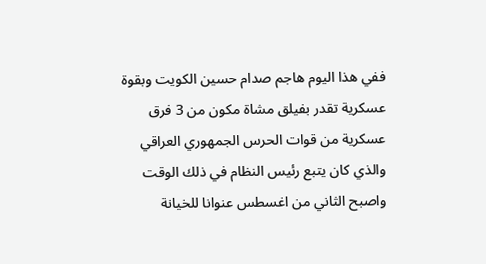ففي هذا اليوم هاجم صدام حسين الكويت وبقوة عسكرية تقدر بفيلق مشاة مكون من 3 فرق عسكرية من قوات الحرس الجمهوري العراقي والذي كان يتبع رئيس النظام في ذلك الوقت واصبح الثاني من اغسطس عنوانا للخيانة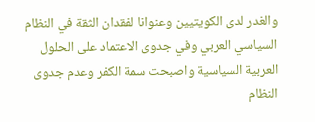والغدر لدى الكويتيين وعنوانا لفقدان الثقة في النظام السياسي العربي وفي جدوى الاعتماد على الحلول العربية السياسية واصبحت سمة الكفر وعدم جدوى النظام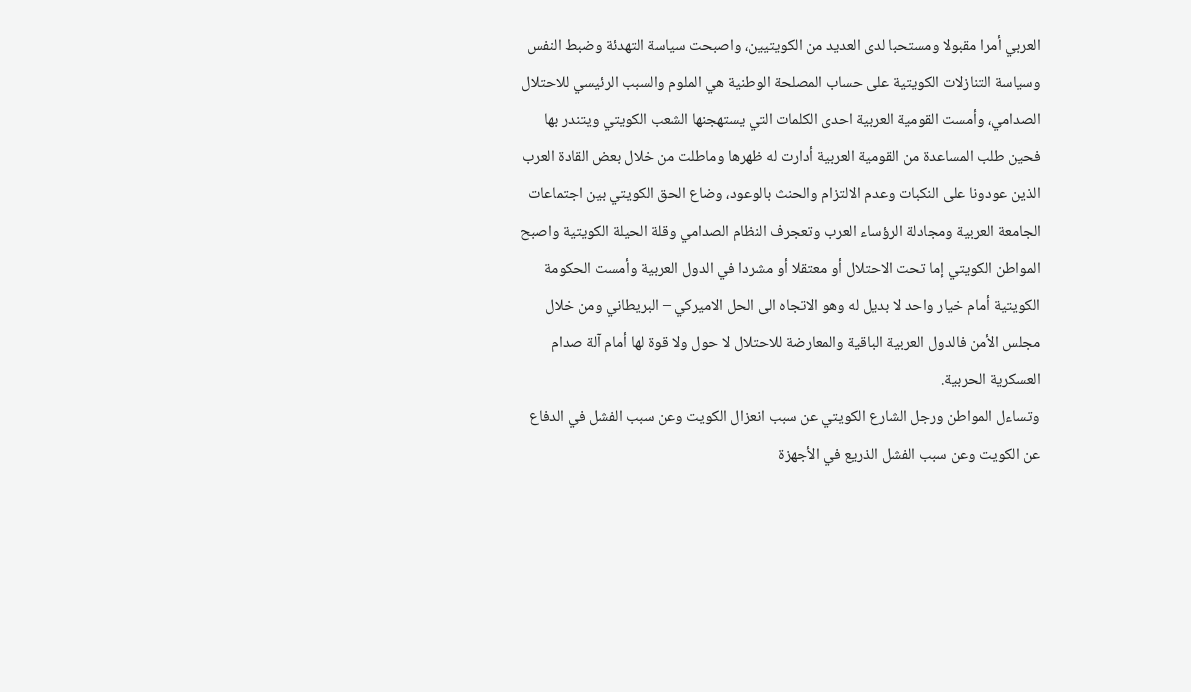العربي أمرا مقبولا ومستحبا لدى العديد من الكويتيين، واصبحت سياسة التهدئة وضبط النفس وسياسة التنازلات الكويتية على حساب المصلحة الوطنية هي الملوم والسبب الرئيسي للاحتلال الصدامي، وأمست القومية العربية احدى الكلمات التي يستهجنها الشعب الكويتي ويتندر بها فحين طلب المساعدة من القومية العربية أدارت له ظهرها وماطلت من خلال بعض القادة العرب الذين عودونا على النكبات وعدم الالتزام والحنث بالوعود، وضاع الحق الكويتي بين اجتماعات الجامعة العربية ومجادلة الرؤساء العرب وتعجرف النظام الصدامي وقلة الحيلة الكويتية واصبح المواطن الكويتي إما تحت الاحتلال أو معتقلا أو مشردا في الدول العربية وأمست الحكومة الكويتية أمام خيار واحد لا بديل له وهو الاتجاه الى الحل الاميركي – البريطاني ومن خلال مجلس الأمن فالدول العربية الباقية والمعارضة للاحتلال لا حول ولا قوة لها أمام آلة صدام العسكرية الحربية.
وتساءل المواطن ورجل الشارع الكويتي عن سبب انعزال الكويت وعن سبب الفشل في الدفاع عن الكويت وعن سبب الفشل الذريع في الأجهزة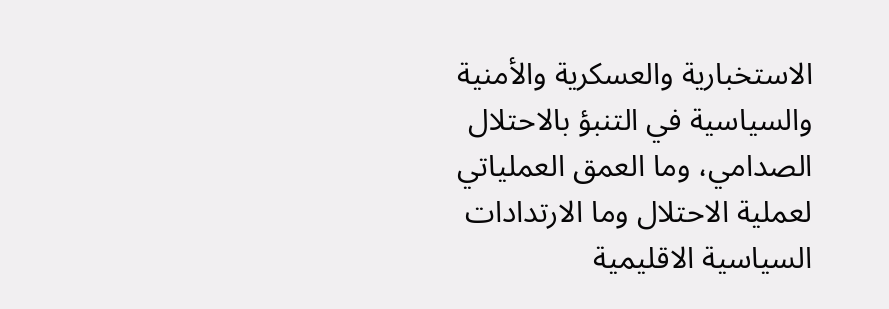الاستخبارية والعسكرية والأمنية والسياسية في التنبؤ بالاحتلال الصدامي، وما العمق العملياتي لعملية الاحتلال وما الارتدادات السياسية الاقليمية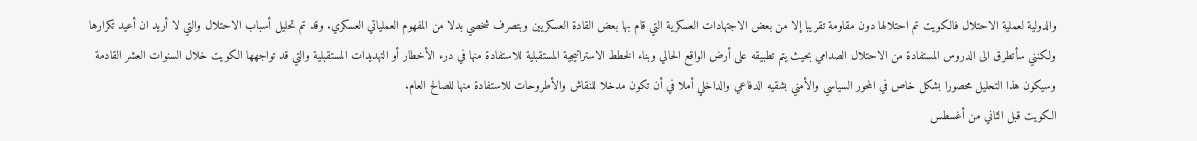والدولية لعملية الاحتلال فالكويت تم احتلالها دون مقاومة تقريبا إلا من بعض الاجتهادات العسكرية التي قام بها بعض القادة العسكريين وبتصرف شخصي بدلا من المفهوم العملياتي العسكري. وقد تم تحليل أسباب الاحتلال والتي لا أريد ان أعيد تكرارها ولكنني سأتطرق الى الدروس المستفادة من الاحتلال الصدامي بحيث يتم تطبيقه على أرض الواقع الحالي وبناء الخطط الاستراتيجية المستقبلية للاستفادة منها في درء الأخطار أو التهديدات المستقبلية والتي قد تواجهها الكويت خلال السنوات العشر القادمة وسيكون هذا التحليل محصورا بشكل خاص في المحور السياسي والأمني بشقيه الدفاعي والداخلي أملا في أن تكون مدخلا للنقاش والأطروحات للاستفادة منها للصالح العام.
الكويت قبل الثاني من أغسطس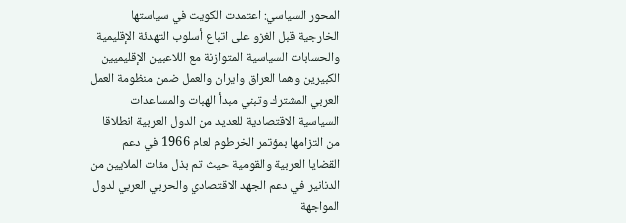المحور السياسي: اعتمدت الكويت في سياستها الخارجية قبل الغزو على اتباع أسلوب التهدئة الإقليمية والحسابات السياسية المتوازنة مع اللاعبين الإقليميين الكبيرين وهما العراق وايران والعمل ضمن منظومة العمل العربي المشترك وتبني مبدأ الهبات والمساعدات السياسية الاقتصادية للعديد من الدول العربية انطلاقا من التزامها بمؤتمر الخرطوم لعام 1966 في دعم القضايا العربية والقومية حيث تم بذل مئات الملايين من الدنانير في دعم الجهد الاقتصادي والحربي العربي لدول المواجهة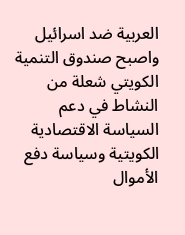العربية ضد اسرائيل واصبح صندوق التنمية الكويتي شعلة من النشاط في دعم السياسة الاقتصادية الكويتية وسياسة دفع الأموال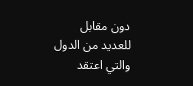دون مقابل للعديد من الدول والتي اعتقد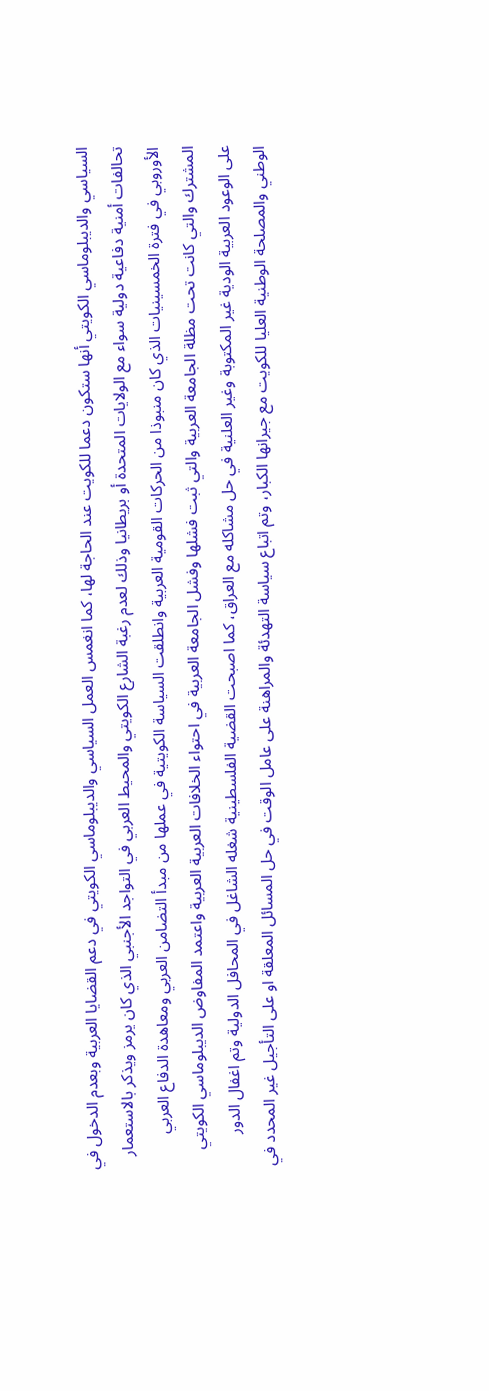السياسي والديبلوماسي الكويتي أنها ستكون دعما للكويت عند الحاجة لها، كما انغمس العمل السياسي والديبلوماسي الكويتي في دعم القضايا العربية وبعدم الدخول في تحالفات أمنية دفاعية دولية سواء مع الولايات المتحدة أو بريطانيا وذلك لعدم رغبة الشارع الكويتي والمحيط العربي في التواجد الأجنبي الذي كان يرمز ويذكر بالاستعمار الأوروبي في فترة الخمسينيات الذي كان منبوذا من الحركات القومية العربية وانطلقت السياسة الكويتية في عملها من مبدأ التضامن العربي ومعاهدة الدفاع العربي المشترك والتي كانت تحت مظلة الجامعة العربية والتي ثبت فشلها وفشل الجامعة العربية في احتواء الخلافات العربية العربية واعتمد المفاوض الديبلوماسي الكويتي على الوعود العربية الودية غير المكتوبة وغير العلنية في حل مشاكله مع العراق، كما اصبحت القضية الفلسطينية شغله الشاغل في المحافل الدولية وتم اغفال الدور الوطني والمصلحة الوطنية العليا للكويت مع جيرانها الكبار، وتم اتباع سياسة التهدئة والمراهنة على عامل الوقت في حل المسائل المعلقة او على التأجيل غير المحدد في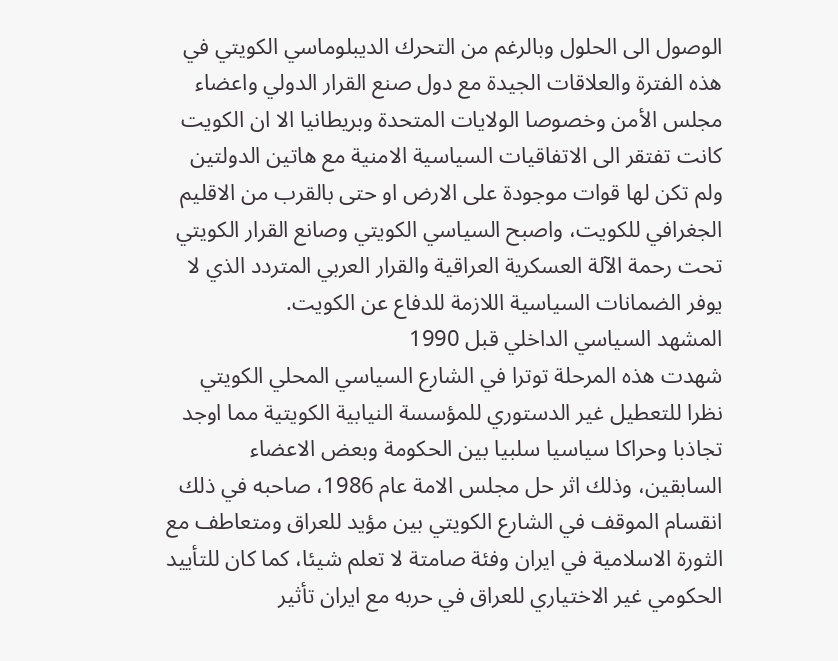الوصول الى الحلول وبالرغم من التحرك الديبلوماسي الكويتي في هذه الفترة والعلاقات الجيدة مع دول صنع القرار الدولي واعضاء مجلس الأمن وخصوصا الولايات المتحدة وبريطانيا الا ان الكويت كانت تفتقر الى الاتفاقيات السياسية الامنية مع هاتين الدولتين ولم تكن لها قوات موجودة على الارض او حتى بالقرب من الاقليم الجغرافي للكويت، واصبح السياسي الكويتي وصانع القرار الكويتي تحت رحمة الآلة العسكرية العراقية والقرار العربي المتردد الذي لا يوفر الضمانات السياسية اللازمة للدفاع عن الكويت.
المشهد السياسي الداخلي قبل 1990
شهدت هذه المرحلة توترا في الشارع السياسي المحلي الكويتي نظرا للتعطيل غير الدستوري للمؤسسة النيابية الكويتية مما اوجد تجاذبا وحراكا سياسيا سلبيا بين الحكومة وبعض الاعضاء السابقين، وذلك اثر حل مجلس الامة عام 1986، صاحبه في ذلك انقسام الموقف في الشارع الكويتي بين مؤيد للعراق ومتعاطف مع الثورة الاسلامية في ايران وفئة صامتة لا تعلم شيئا، كما كان للتأييد الحكومي غير الاختياري للعراق في حربه مع ايران تأثير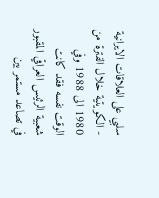سلبي على العلاقات الايرانية - الكويتية خلال الفترة من 1980 الى 1988 وفي الوقت نفسه فقد كانت شعبية الرئيس العراقي المقبور في تصاعد مستمر بين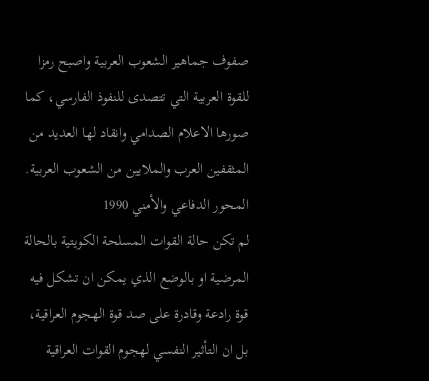صفوف جماهير الشعوب العربية واصبح رمزا للقوة العربية التي تتصدى للنفوذ الفارسي، كما صورها الاعلام الصدامي وانقاد لها العديد من المثقفين العرب والملايين من الشعوب العربية.
المحور الدفاعي والأمني 1990
لم تكن حالة القوات المسلحة الكويتية بالحالة المرضية او بالوضع الذي يمكن ان تشكل فيه قوة رادعة وقادرة على صد قوة الهجوم العراقية، بل ان التأثير النفسي لهجوم القوات العراقية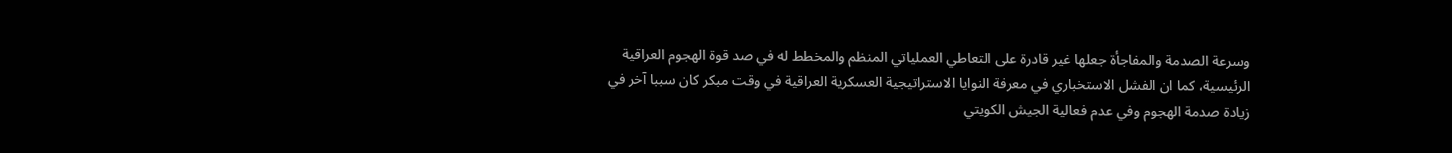وسرعة الصدمة والمفاجأة جعلها غير قادرة على التعاطي العملياتي المنظم والمخطط له في صد قوة الهجوم العراقية الرئيسية، كما ان الفشل الاستخباري في معرفة النوايا الاستراتيجية العسكرية العراقية في وقت مبكر كان سببا آخر في زيادة صدمة الهجوم وفي عدم فعالية الجيش الكويتي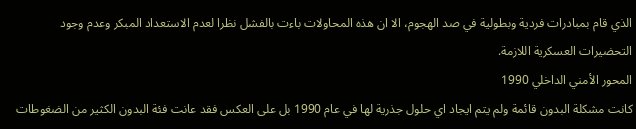الذي قام بمبادرات فردية وبطولية في صد الهجوم، الا ان هذه المحاولات باءت بالفشل نظرا لعدم الاستعداد المبكر وعدم وجود التحضيرات العسكرية اللازمة.
المحور الأمني الداخلي 1990
كانت مشكلة البدون قائمة ولم يتم ايجاد اي حلول جذرية لها في عام 1990 بل على العكس فقد عانت فئة البدون الكثير من الضغوطات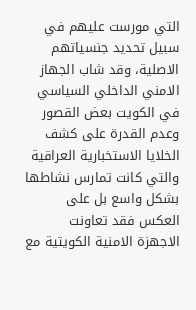التي مورست عليهم في سبيل تحديد جنسياتهم الاصلية، وقد شاب الجهاز الامني الداخلي السياسي في الكويت بعض القصور وعدم القدرة على كشف الخلايا الاستخبارية العراقية والتي كانت تمارس نشاطها بشكل واسع بل على العكس فقد تعاونت الاجهزة الامنية الكويتية مع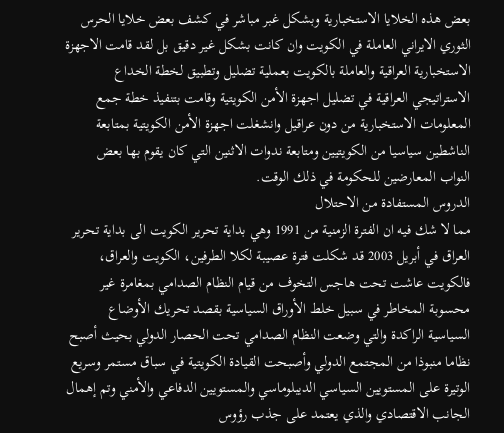بعض هذه الخلايا الاستخبارية وبشكل غبر مباشر في كشف بعض خلايا الحرس الثوري الايراني العاملة في الكويت وان كانت بشكل غير دقيق بل لقد قامت الاجهزة الاستخبارية العراقية والعاملة بالكويت بعملية تضليل وتطبيق لخطة الخداع الاستراتيجي العراقية في تضليل اجهزة الأمن الكويتية وقامت بتنفيذ خطة جمع المعلومات الاستخبارية من دون عراقيل وانشغلت اجهزة الأمن الكويتية بمتابعة الناشطين سياسيا من الكويتيين ومتابعة ندوات الاثنين التي كان يقوم بها بعض النواب المعارضين للحكومة في ذلك الوقت.
الدروس المستفادة من الاحتلال
مما لا شك فيه ان الفترة الزمنية من 1991 وهي بداية تحرير الكويت الى بداية تحرير العراق في أبريل 2003 قد شكلت فترة عصيبة لكلا الطرفين، الكويت والعراق، فالكويت عاشت تحت هاجس التخوف من قيام النظام الصدامي بمغامرة غير محسوبة المخاطر في سبيل خلط الأوراق السياسية بقصد تحريك الأوضاع السياسية الراكدة والتي وضعت النظام الصدامي تحت الحصار الدولي بحيث أصبح نظاما منبوذا من المجتمع الدولي وأصبحت القيادة الكويتية في سباق مستمر وسريع الوتيرة على المستويين السياسي الديبلوماسي والمستويين الدفاعي والأمني وتم إهمال الجانب الاقتصادي والذي يعتمد على جذب رؤوس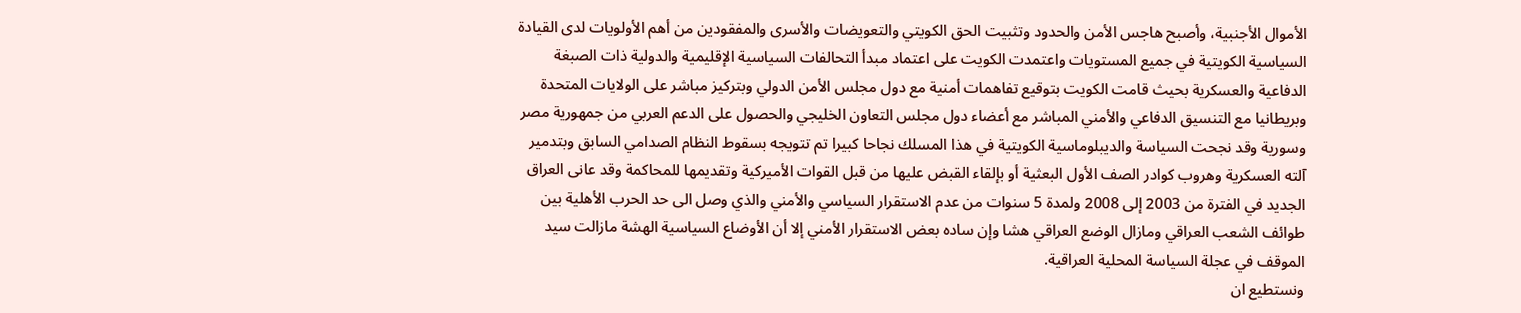الأموال الأجنبية، وأصبح هاجس الأمن والحدود وتثبيت الحق الكويتي والتعويضات والأسرى والمفقودين من أهم الأولويات لدى القيادة السياسية الكويتية في جميع المستويات واعتمدت الكويت على اعتماد مبدأ التحالفات السياسية الإقليمية والدولية ذات الصبغة الدفاعية والعسكرية بحيث قامت الكويت بتوقيع تفاهمات أمنية مع دول مجلس الأمن الدولي وبتركيز مباشر على الولايات المتحدة وبريطانيا مع التنسيق الدفاعي والأمني المباشر مع أعضاء دول مجلس التعاون الخليجي والحصول على الدعم العربي من جمهورية مصر وسورية وقد نجحت السياسة والديبلوماسية الكويتية في هذا المسلك نجاحا كبيرا تم تتويجه بسقوط النظام الصدامي السابق وبتدمير آلته العسكرية وهروب كوادر الصف الأول البعثية أو بإلقاء القبض عليها من قبل القوات الأميركية وتقديمها للمحاكمة وقد عانى العراق الجديد في الفترة من 2003 إلى 2008 ولمدة 5 سنوات من عدم الاستقرار السياسي والأمني والذي وصل الى حد الحرب الأهلية بين طوائف الشعب العراقي ومازال الوضع العراقي هشا وإن ساده بعض الاستقرار الأمني إلا أن الأوضاع السياسية الهشة مازالت سيد الموقف في عجلة السياسة المحلية العراقية.
ونستطيع ان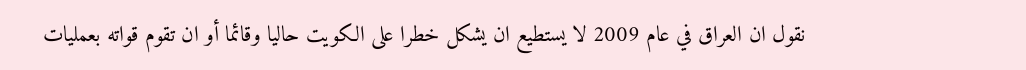نقول ان العراق في عام 2009 لا يستطيع ان يشكل خطرا على الكويت حاليا وقائما أو ان تقوم قواته بعمليات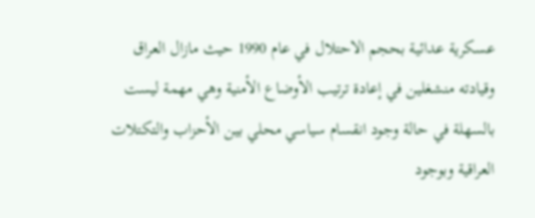عسكرية عدائية بحجم الاحتلال في عام 1990 حيث مازال العراق وقيادته منشغلين في إعادة ترتيب الأوضاع الأمنية وهي مهمة ليست بالسهلة في حالة وجود انقسام سياسي محلي بين الأحزاب والتكتلات العراقية وبوجود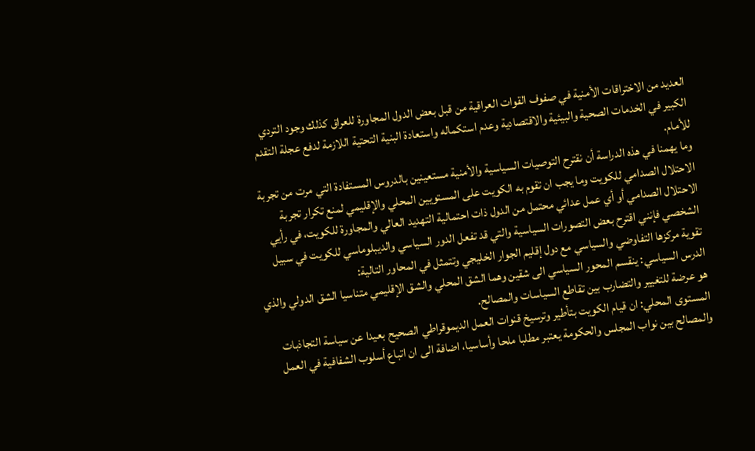العديد من الاختراقات الأمنية في صفوف القوات العراقية من قبل بعض الدول المجاورة للعراق كذلك وجود التردي الكبير في الخدمات الصحية والبيئية والاقتصادية وعدم استكماله واستعادة البنية التحتية اللازمة لدفع عجلة التقدم للأمام.
وما يهمنا في هذه الدراسة أن نقترح التوصيات السياسية والأمنية مستعينين بالدروس المستفادة التي مرت من تجربة الاحتلال الصدامي للكويت وما يجب ان تقوم به الكويت على المستويين المحلي والإقليمي لمنع تكرار تجربة الاحتلال الصدامي أو أي عمل عدائي محتمل من الدول ذات احتمالية التهديد العالي والمجاورة للكويت، في رأيي الشخصي فإنني اقترح بعض التصورات السياسية والتي قد تفعل الدور السياسي والديبلوماسي للكويت في سبيل تقوية مركزها التفاوضي والسياسي مع دول إقليم الجوار الخليجي وتتمثل في المحاور التالية:
الدرس السياسي: ينقسم المحور السياسي الى شقين وهما الشق المحلي والشق الإقليمي متناسيا الشق الدولي والذي هو عرضة للتغيير والتضارب بين تقاطع السياسات والمصالح.
المستوى المحلي: ان قيام الكويت بتأطير وترسيخ قنوات العمل الديموقراطي الصحيح بعيدا عن سياسة التجاذبات والمصالح بين نواب المجلس والحكومة يعتبر مطلبا ملحا وأساسيا، اضافة الى ان اتباع أسلوب الشفافية في العمل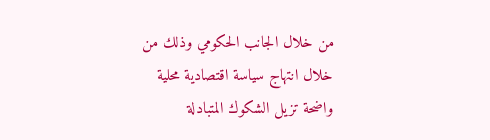من خلال الجانب الحكومي وذلك من خلال انتهاج سياسة اقتصادية محلية واضحة تزيل الشكوك المتبادلة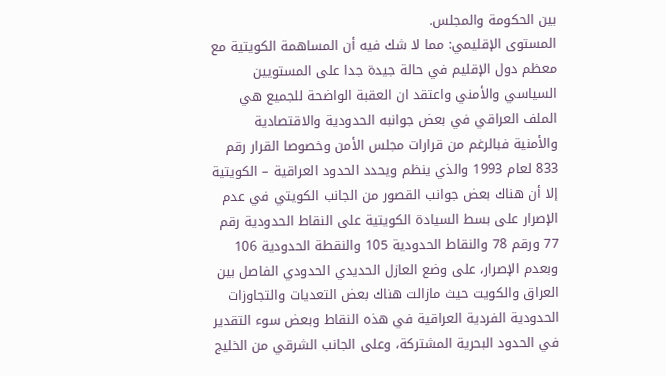بين الحكومة والمجلس.
المستوى الإقليمي: مما لا شك فيه أن المساهمة الكويتية مع معظم دول الإقليم في حالة جيدة جدا على المستويين السياسي والأمني واعتقد ان العقبة الواضحة للجميع هي الملف العراقي في بعض جوانبه الحدودية والاقتصادية والأمنية فبالرغم من قرارات مجلس الأمن وخصوصا القرار رقم 833 لعام 1993 والذي ينظم ويحدد الحدود العراقية – الكويتية إلا أن هناك بعض جوانب القصور من الجانب الكويتي في عدم الإصرار على بسط السيادة الكويتية على النقاط الحدودية رقم 77 ورقم 78 والنقاط الحدودية 105 والنقطة الحدودية 106 وبعدم الإصرار، على وضع العازل الحديدي الحدودي الفاصل بين العراق والكويت حيث مازالت هناك بعض التعديات والتجاوزات الحدودية الفردية العراقية في هذه النقاط وبعض سوء التقدير في الحدود البحرية المشتركة، وعلى الجانب الشرقي من الخليج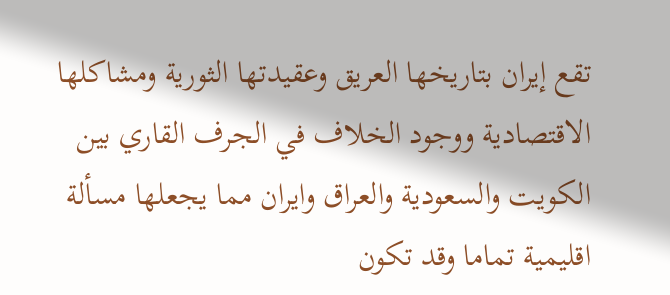تقع إيران بتاريخها العريق وعقيدتها الثورية ومشاكلها الاقتصادية ووجود الخلاف في الجرف القاري بين الكويت والسعودية والعراق وايران مما يجعلها مسألة اقليمية تماما وقد تكون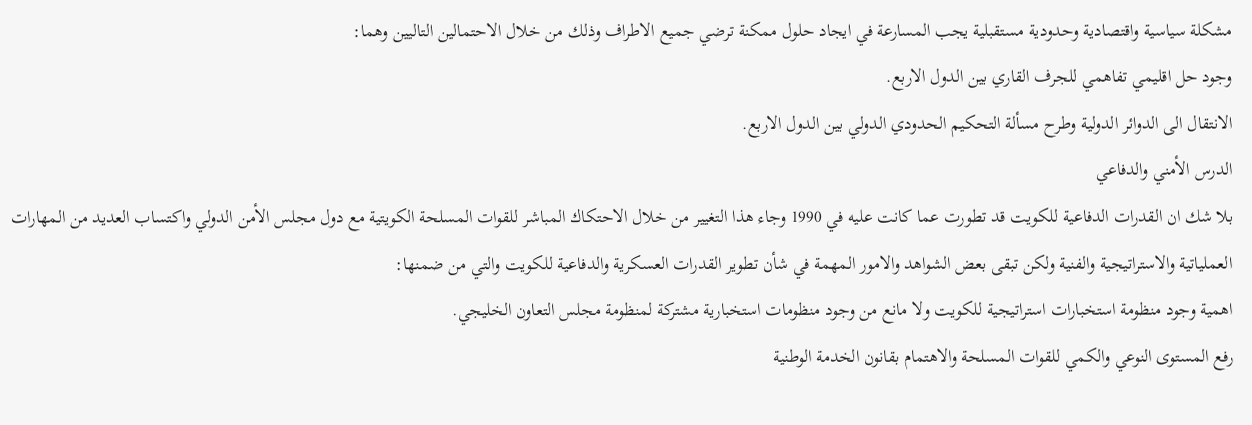مشكلة سياسية واقتصادية وحدودية مستقبلية يجب المسارعة في ايجاد حلول ممكنة ترضي جميع الاطراف وذلك من خلال الاحتمالين التاليين وهما:
وجود حل اقليمي تفاهمي للجرف القاري بين الدول الاربع.
الانتقال الى الدوائر الدولية وطرح مسألة التحكيم الحدودي الدولي بين الدول الاربع.
الدرس الأمني والدفاعي
بلا شك ان القدرات الدفاعية للكويت قد تطورت عما كانت عليه في 1990 وجاء هذا التغيير من خلال الاحتكاك المباشر للقوات المسلحة الكويتية مع دول مجلس الأمن الدولي واكتساب العديد من المهارات العملياتية والاستراتيجية والفنية ولكن تبقى بعض الشواهد والامور المهمة في شأن تطوير القدرات العسكرية والدفاعية للكويت والتي من ضمنها:
اهمية وجود منظومة استخبارات استراتيجية للكويت ولا مانع من وجود منظومات استخبارية مشتركة لمنظومة مجلس التعاون الخليجي.
رفع المستوى النوعي والكمي للقوات المسلحة والاهتمام بقانون الخدمة الوطنية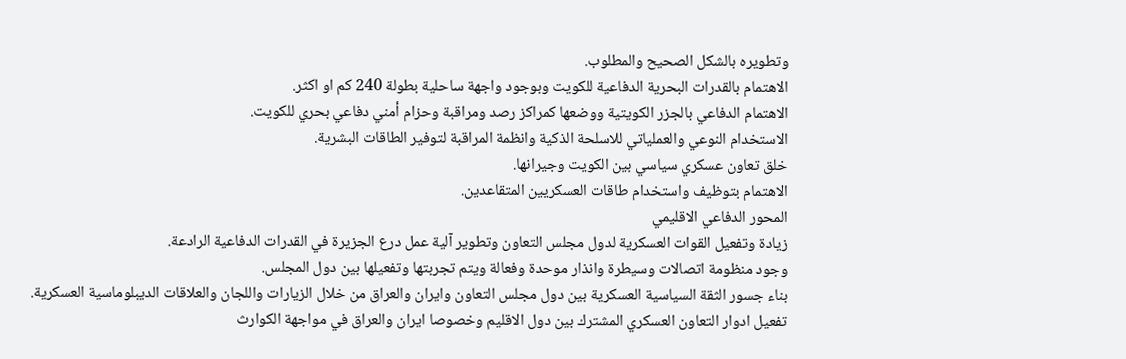وتطويره بالشكل الصحيح والمطلوب.
الاهتمام بالقدرات البحرية الدفاعية للكويت وبوجود واجهة ساحلية بطولة 240 كم او اكثر.
الاهتمام الدفاعي بالجزر الكويتية ووضعها كمراكز رصد ومراقبة وحزام أمني دفاعي بحري للكويت.
الاستخدام النوعي والعملياتي للاسلحة الذكية وانظمة المراقبة لتوفير الطاقات البشرية.
خلق تعاون عسكري سياسي بين الكويت وجيرانها.
الاهتمام بتوظيف واستخدام طاقات العسكريين المتقاعدين.
المحور الدفاعي الاقليمي
زيادة وتفعيل القوات العسكرية لدول مجلس التعاون وتطوير آلية عمل درع الجزيرة في القدرات الدفاعية الرادعة.
وجود منظومة اتصالات وسيطرة وانذار موحدة وفعالة ويتم تجربتها وتفعيلها بين دول المجلس.
بناء جسور الثقة السياسية العسكرية بين دول مجلس التعاون وايران والعراق من خلال الزيارات واللجان والعلاقات الديبلوماسية العسكرية.
تفعيل ادوار التعاون العسكري المشترك بين دول الاقليم وخصوصا ايران والعراق في مواجهة الكوارث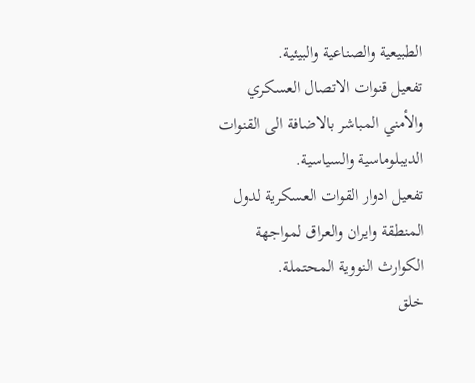الطبيعية والصناعية والبيئية.
تفعيل قنوات الاتصال العسكري والأمني المباشر بالاضافة الى القنوات الديبلوماسية والسياسية.
تفعيل ادوار القوات العسكرية لدول المنطقة وايران والعراق لمواجهة الكوارث النووية المحتملة.
خلق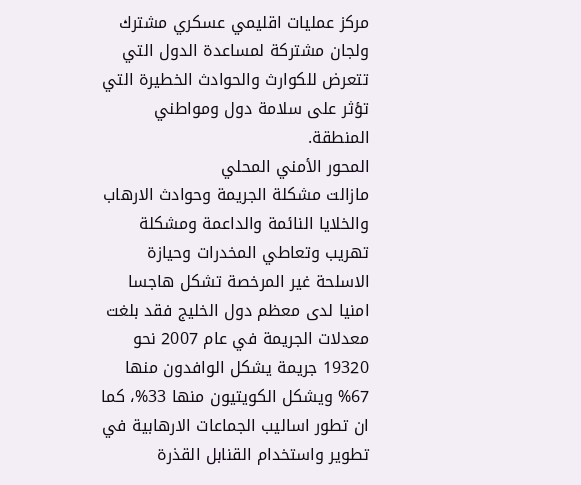مركز عمليات اقليمي عسكري مشترك ولجان مشتركة لمساعدة الدول التي تتعرض للكوارث والحوادث الخطيرة التي تؤثر على سلامة دول ومواطني المنطقة.
المحور الأمني المحلي
مازالت مشكلة الجريمة وحوادث الارهاب والخلايا النائمة والداعمة ومشكلة تهريب وتعاطي المخدرات وحيازة الاسلحة غير المرخصة تشكل هاجسا امنيا لدى معظم دول الخليج فقد بلغت معدلات الجريمة في عام 2007 نحو 19320 جريمة يشكل الوافدون منها 67% ويشكل الكويتيون منها 33%، كما ان تطور اساليب الجماعات الارهابية في تطوير واستخدام القنابل القذرة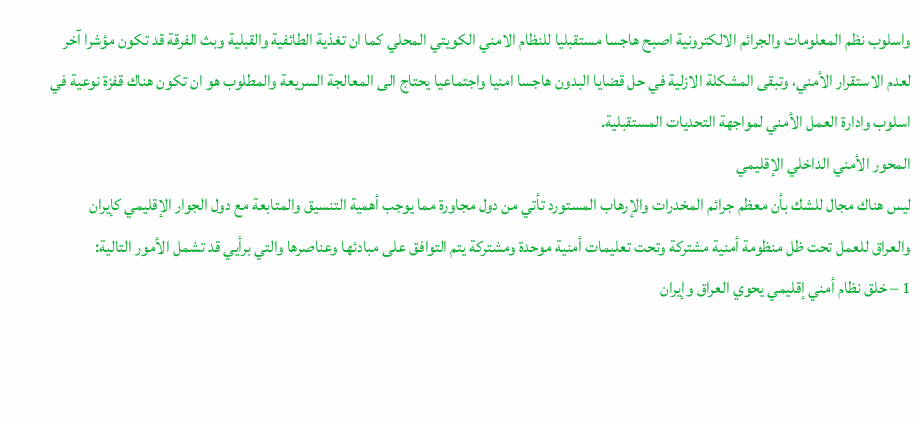واسلوب نظم المعلومات والجرائم الالكترونية اصبح هاجسا مستقبليا للنظام الامني الكويتي المحلي كما ان تغذية الطائفية والقبلية وبث الفرقة قد تكون مؤشرا آخر لعدم الاستقرار الأمني، وتبقى المشكلة الازلية في حل قضايا البدون هاجسا امنيا واجتماعيا يحتاج الى المعالجة السريعة والمطلوب هو ان تكون هناك قفزة نوعية في اسلوب وادارة العمل الأمني لمواجهة التحديات المستقبلية.
المحور الأمني الداخلي الإقليمي
ليس هناك مجال للشك بأن معظم جرائم المخدرات والإرهاب المستورد تأتي من دول مجاورة مما يوجب أهمية التنسيق والمتابعة مع دول الجوار الإقليمي كإيران والعراق للعمل تحت ظل منظومة أمنية مشتركة وتحت تعليمات أمنية موحدة ومشتركة يتم التوافق على مبادئها وعناصرها والتي برأيي قد تشمل الأمور التالية:
1 – خلق نظام أمني إقليمي يحوي العراق وإيران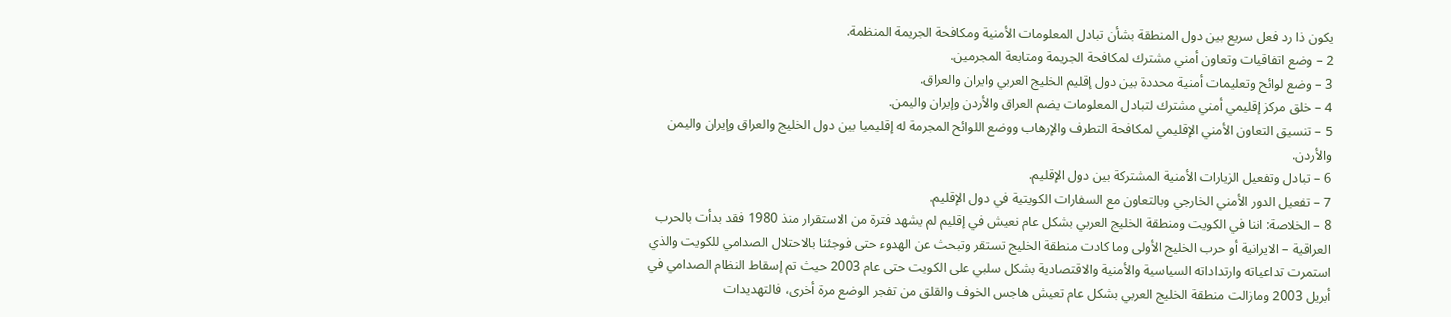يكون ذا رد فعل سريع بين دول المنطقة بشأن تبادل المعلومات الأمنية ومكافحة الجريمة المنظمة.
2 – وضع اتفاقيات وتعاون أمني مشترك لمكافحة الجريمة ومتابعة المجرمين.
3 – وضع لوائح وتعليمات أمنية محددة بين دول إقليم الخليج العربي وايران والعراق.
4 – خلق مركز إقليمي أمني مشترك لتبادل المعلومات يضم العراق والأردن وإيران واليمن.
5 – تنسيق التعاون الأمني الإقليمي لمكافحة التطرف والإرهاب ووضع اللوائح المجرمة له إقليميا بين دول الخليج والعراق وإيران واليمن والأردن.
6 – تبادل وتفعيل الزيارات الأمنية المشتركة بين دول الإقليم.
7 – تفعيل الدور الأمني الخارجي وبالتعاون مع السفارات الكويتية في دول الإقليم.
8 – الخلاصة: اننا في الكويت ومنطقة الخليج العربي بشكل عام نعيش في إقليم لم يشهد فترة من الاستقرار منذ 1980 فقد بدأت بالحرب العراقية – الايرانية أو حرب الخليج الأولى وما كادت منطقة الخليج تستقر وتبحث عن الهدوء حتى فوجئنا بالاحتلال الصدامي للكويت والذي استمرت تداعياته وارتداداته السياسية والأمنية والاقتصادية بشكل سلبي على الكويت حتى عام 2003 حيث تم إسقاط النظام الصدامي في أبريل 2003 ومازالت منطقة الخليج العربي بشكل عام تعيش هاجس الخوف والقلق من تفجر الوضع مرة أخرى، فالتهديدات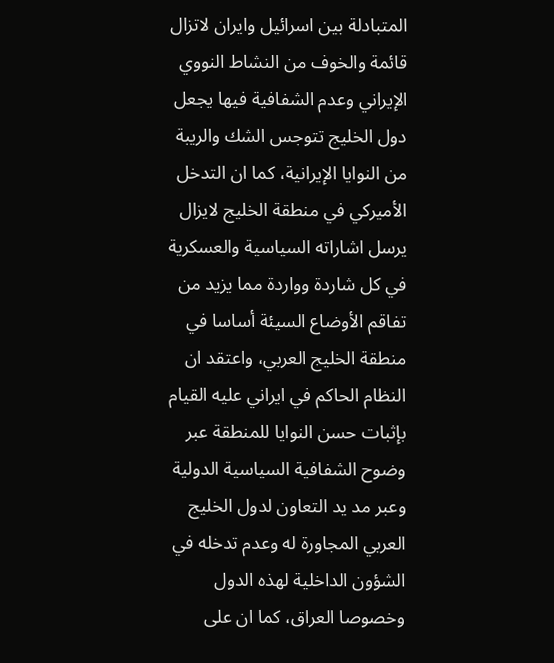المتبادلة بين اسرائيل وايران لاتزال قائمة والخوف من النشاط النووي الإيراني وعدم الشفافية فيها يجعل دول الخليج تتوجس الشك والريبة من النوايا الإيرانية، كما ان التدخل الأميركي في منطقة الخليج لايزال يرسل اشاراته السياسية والعسكرية في كل شاردة وواردة مما يزيد من تفاقم الأوضاع السيئة أساسا في منطقة الخليج العربي، واعتقد ان النظام الحاكم في ايراني عليه القيام بإثبات حسن النوايا للمنطقة عبر وضوح الشفافية السياسية الدولية وعبر مد يد التعاون لدول الخليج العربي المجاورة له وعدم تدخله في الشؤون الداخلية لهذه الدول وخصوصا العراق، كما ان على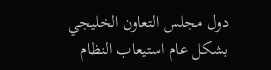دول مجلس التعاون الخليجي بشكل عام استيعاب النظام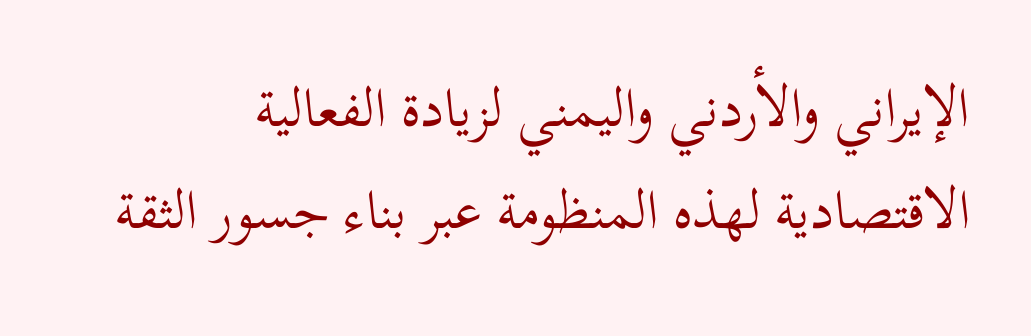الإيراني والأردني واليمني لزيادة الفعالية الاقتصادية لهذه المنظومة عبر بناء جسور الثقة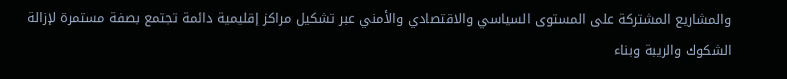والمشاريع المشتركة على المستوى السياسي والاقتصادي والأمني عبر تشكيل مراكز إقليمية دائمة تجتمع بصفة مستمرة لإزالة الشكوك والريبة وبناء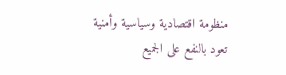منظومة اقتصادية وسياسية وأمنية تعود بالنفع على الجميع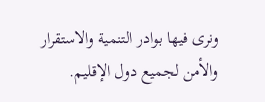ونرى فيها بوادر التنمية والاستقرار والأمن لجميع دول الإقليم.